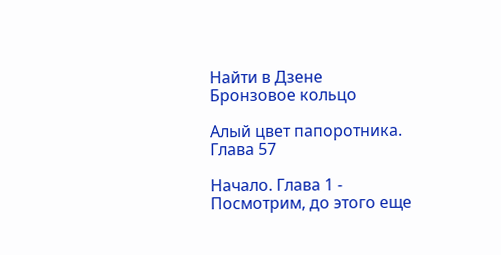Найти в Дзене
Бронзовое кольцо

Алый цвет папоротника. Глава 57

Начало. Глава 1 - Посмотрим, до этого еще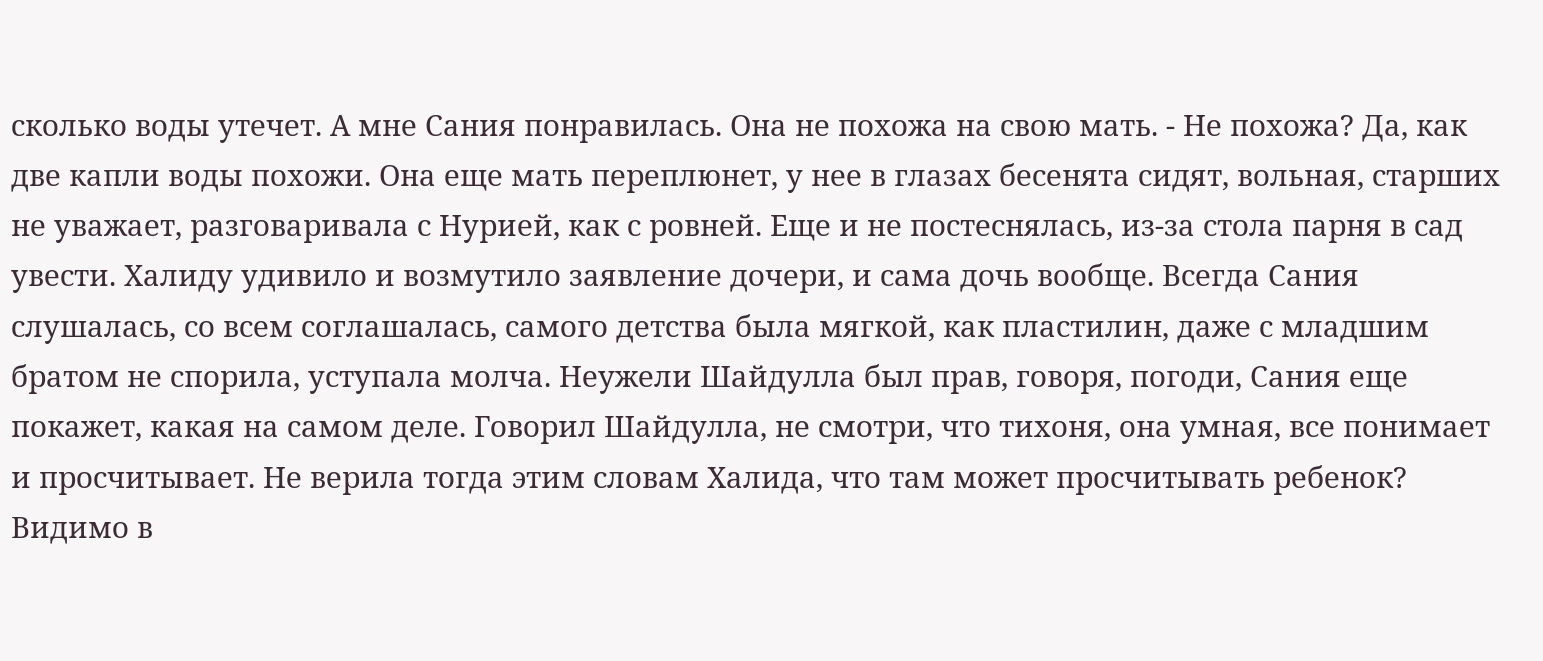сколько воды утечет. А мне Сания понравилась. Она не похожа на свою мать. - Не похожа? Да, как две капли воды похожи. Она еще мать переплюнет, у нее в глазах бесенята сидят, вольная, старших не уважает, разговаривала с Нурией, как с ровней. Еще и не постеснялась, из-за стола парня в сад увести. Халиду удивило и возмутило заявление дочери, и сама дочь вообще. Всегда Сания слушалась, со всем соглашалась, самого детства была мягкой, как пластилин, даже с младшим братом не спорила, уступала молча. Неужели Шайдулла был прав, говоря, погоди, Сания еще покажет, какая на самом деле. Говорил Шайдулла, не смотри, что тихоня, она умная, все понимает и просчитывает. Не верила тогда этим словам Халида, что там может просчитывать ребенок? Видимо в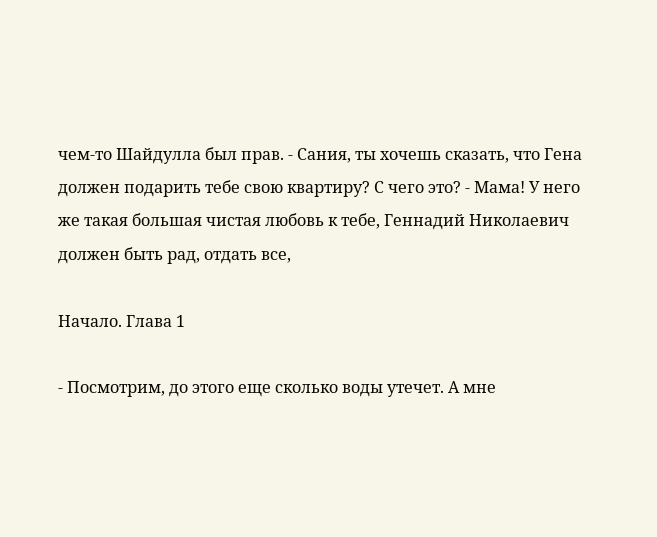чем-то Шайдулла был прав. - Сания, ты хочешь сказать, что Гена должен подарить тебе свою квартиру? С чего это? - Мама! У него же такая большая чистая любовь к тебе, Геннадий Николаевич должен быть рад, отдать все,

Начало. Глава 1

- Посмотрим, до этого еще сколько воды утечет. А мне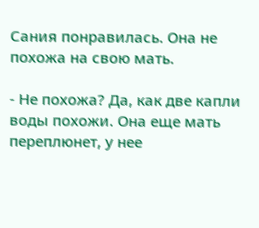Сания понравилась. Она не похожа на свою мать.

- Не похожа? Да, как две капли воды похожи. Она еще мать переплюнет, у нее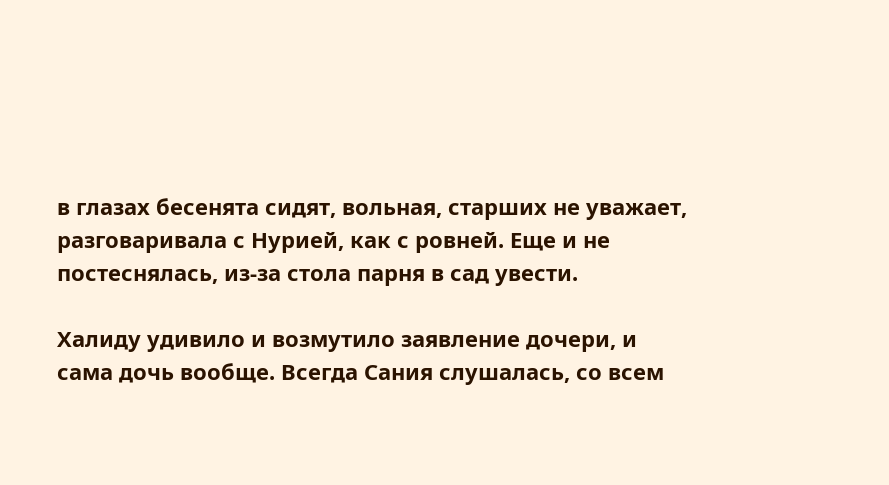в глазах бесенята сидят, вольная, старших не уважает, разговаривала с Нурией, как с ровней. Еще и не постеснялась, из-за стола парня в сад увести.

Халиду удивило и возмутило заявление дочери, и сама дочь вообще. Всегда Сания слушалась, со всем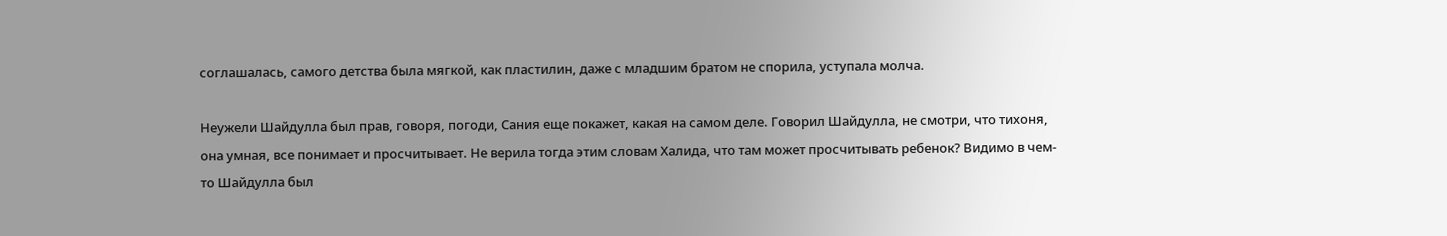соглашалась, самого детства была мягкой, как пластилин, даже с младшим братом не спорила, уступала молча.

Неужели Шайдулла был прав, говоря, погоди, Сания еще покажет, какая на самом деле. Говорил Шайдулла, не смотри, что тихоня, она умная, все понимает и просчитывает. Не верила тогда этим словам Халида, что там может просчитывать ребенок? Видимо в чем-то Шайдулла был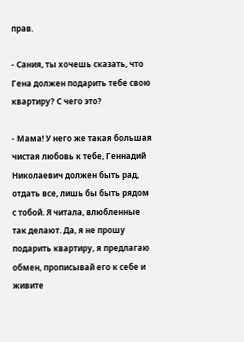прав.

- Сания, ты хочешь сказать, что Гена должен подарить тебе свою квартиру? С чего это?

- Мама! У него же такая большая чистая любовь к тебе, Геннадий Николаевич должен быть рад, отдать все, лишь бы быть рядом с тобой. Я читала, влюбленные так делают. Да, я не прошу подарить квартиру, я предлагаю обмен, прописывай его к себе и живите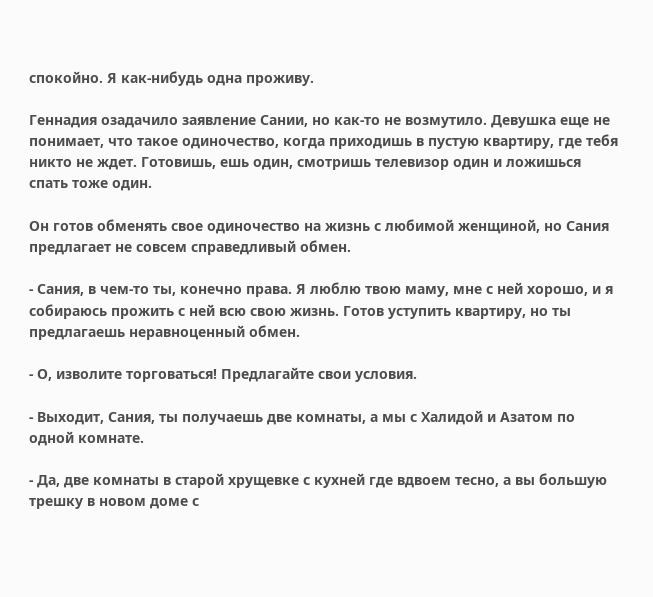спокойно. Я как-нибудь одна проживу.

Геннадия озадачило заявление Сании, но как-то не возмутило. Девушка еще не понимает, что такое одиночество, когда приходишь в пустую квартиру, где тебя никто не ждет. Готовишь, ешь один, смотришь телевизор один и ложишься спать тоже один.

Он готов обменять свое одиночество на жизнь с любимой женщиной, но Сания предлагает не совсем справедливый обмен.

- Сания, в чем-то ты, конечно права. Я люблю твою маму, мне с ней хорошо, и я собираюсь прожить с ней всю свою жизнь. Готов уступить квартиру, но ты предлагаешь неравноценный обмен.

- О, изволите торговаться! Предлагайте свои условия.

- Выходит, Сания, ты получаешь две комнаты, а мы с Халидой и Азатом по одной комнате.

- Да, две комнаты в старой хрущевке с кухней где вдвоем тесно, а вы большую трешку в новом доме с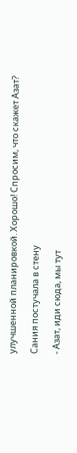улучшенной планировкой. Хорошо! Спросим, что скажет Азат?

Сания постучала в стену

- Азат, иди сюда, мы тут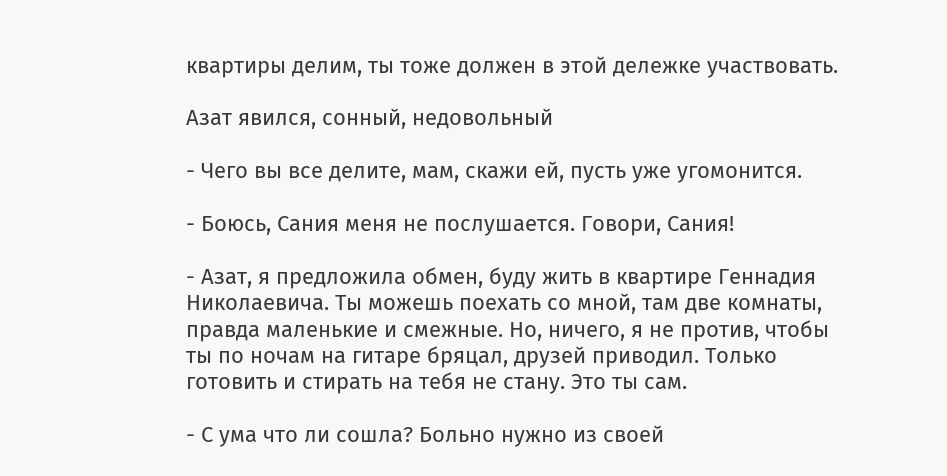квартиры делим, ты тоже должен в этой дележке участвовать.

Азат явился, сонный, недовольный

- Чего вы все делите, мам, скажи ей, пусть уже угомонится.

- Боюсь, Сания меня не послушается. Говори, Сания!

- Азат, я предложила обмен, буду жить в квартире Геннадия Николаевича. Ты можешь поехать со мной, там две комнаты, правда маленькие и смежные. Но, ничего, я не против, чтобы ты по ночам на гитаре бряцал, друзей приводил. Только готовить и стирать на тебя не стану. Это ты сам.

- С ума что ли сошла? Больно нужно из своей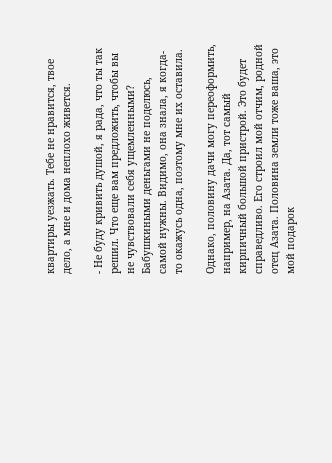квартиры уезжать. Тебе не нравится, твое дело, а мне и дома неплохо живется.

- Не буду кривить душой, я рада, что ты так решил. Что еще вам предложить, чтобы вы не чувствовали себя ущемленными? Бабушкиными деньгами не поделюсь, самой нужны. Видимо, она знала, я когда-то окажусь одна, поэтому мне их оставила.

Однако, половину дачи могу переоформить, например, на Азата. Да, тот самый кирпичный большой пристрой. Это будет справедливо. Его строил мой отчим, родной отец Азата. Половина земли тоже ваша, это мой подарок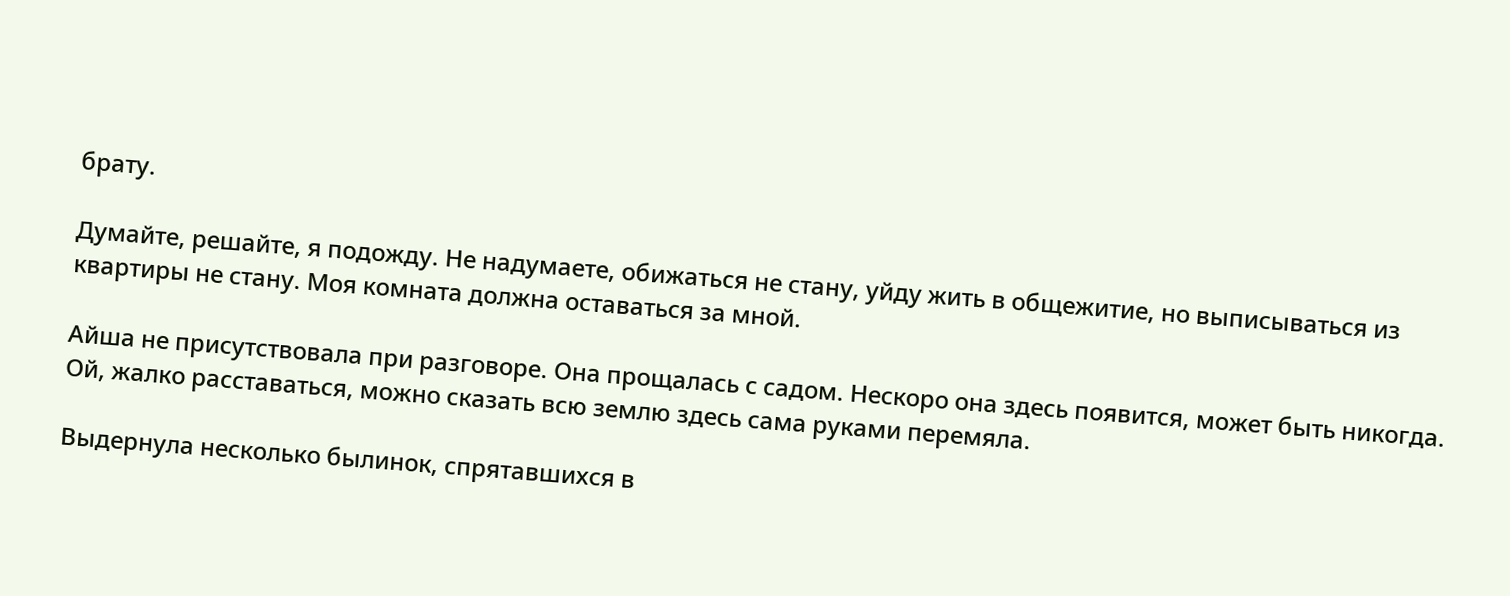брату.

Думайте, решайте, я подожду. Не надумаете, обижаться не стану, уйду жить в общежитие, но выписываться из квартиры не стану. Моя комната должна оставаться за мной.

Айша не присутствовала при разговоре. Она прощалась с садом. Нескоро она здесь появится, может быть никогда. Ой, жалко расставаться, можно сказать всю землю здесь сама руками перемяла.

Выдернула несколько былинок, спрятавшихся в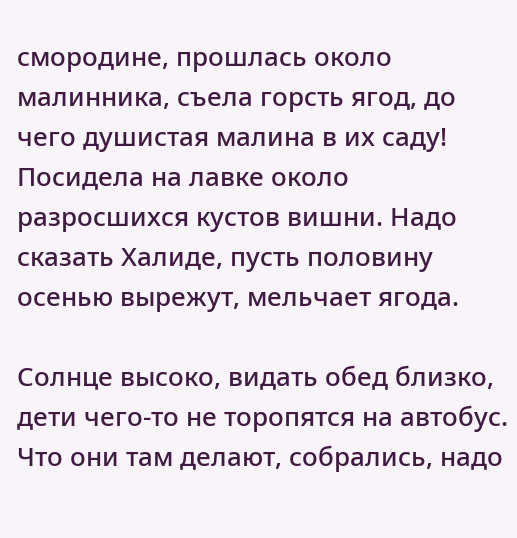смородине, прошлась около малинника, съела горсть ягод, до чего душистая малина в их саду! Посидела на лавке около разросшихся кустов вишни. Надо сказать Халиде, пусть половину осенью вырежут, мельчает ягода.

Солнце высоко, видать обед близко, дети чего-то не торопятся на автобус. Что они там делают, собрались, надо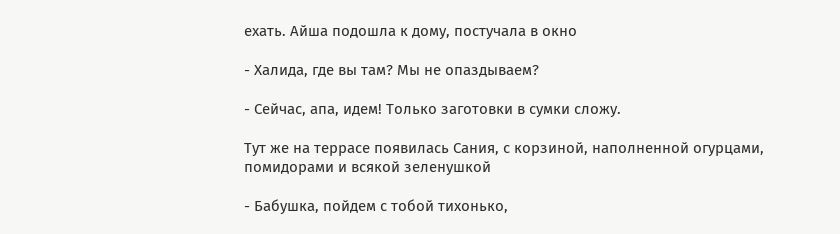ехать. Айша подошла к дому, постучала в окно

- Халида, где вы там? Мы не опаздываем?

- Сейчас, апа, идем! Только заготовки в сумки сложу.

Тут же на террасе появилась Сания, с корзиной, наполненной огурцами, помидорами и всякой зеленушкой

- Бабушка, пойдем с тобой тихонько,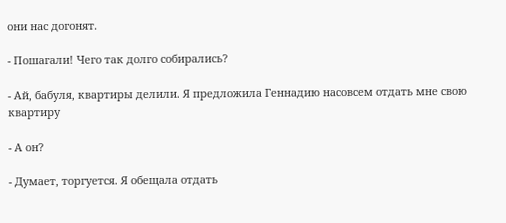они нас догонят.

- Пошагали! Чего так долго собирались?

- Ай, бабуля, квартиры делили. Я предложила Геннадию насовсем отдать мне свою квартиру

- А он?

- Думает, торгуется. Я обещала отдать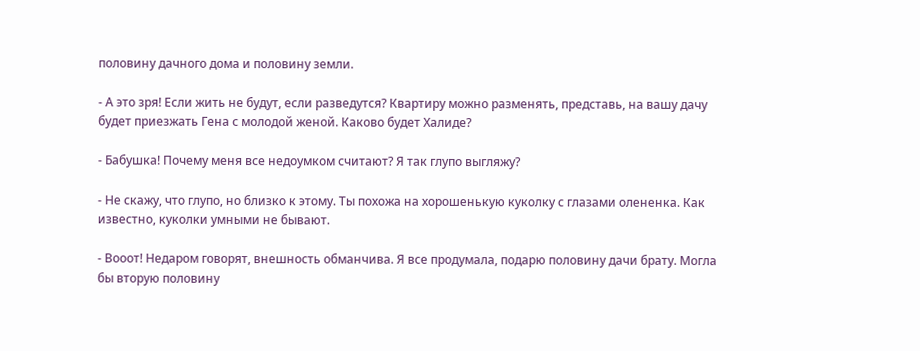половину дачного дома и половину земли.

- А это зря! Если жить не будут, если разведутся? Квартиру можно разменять, представь, на вашу дачу будет приезжать Гена с молодой женой. Каково будет Халиде?

- Бабушка! Почему меня все недоумком считают? Я так глупо выгляжу?

- Не скажу, что глупо, но близко к этому. Ты похожа на хорошенькую куколку с глазами олененка. Как известно, куколки умными не бывают.

- Вооот! Недаром говорят, внешность обманчива. Я все продумала, подарю половину дачи брату. Могла бы вторую половину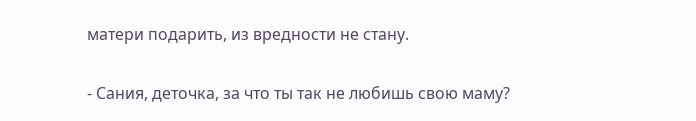матери подарить, из вредности не стану.

- Сания, деточка, за что ты так не любишь свою маму?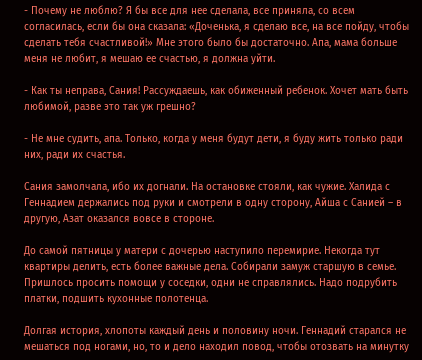- Почему не люблю? Я бы все для нее сделала, все приняла, со всем согласилась, если бы она сказала: «Доченька, я сделаю все, на все пойду, чтобы сделать тебя счастливой!» Мне этого было бы достаточно. Апа, мама больше меня не любит, я мешаю ее счастью, я должна уйти.

- Как ты неправа, Сания! Рассуждаешь, как обиженный ребенок. Хочет мать быть любимой, разве это так уж грешно?

- Не мне судить, апа. Только, когда у меня будут дети, я буду жить только ради них, ради их счастья.

Сания замолчала, ибо их догнали. На остановке стояли, как чужие. Халида с Геннадием держались под руки и смотрели в одну сторону, Айша с Санией – в другую, Азат оказался вовсе в стороне.

До самой пятницы у матери с дочерью наступило перемирие. Некогда тут квартиры делить, есть более важные дела. Собирали замуж старшую в семье. Пришлось просить помощи у соседки, одни не справлялись. Надо подрубить платки, подшить кухонные полотенца.

Долгая история, хлопоты каждый день и половину ночи. Геннадий старался не мешаться под ногами, но, то и дело находил повод, чтобы отозвать на минутку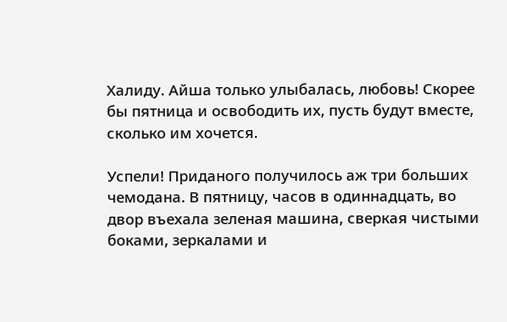Халиду. Айша только улыбалась, любовь! Скорее бы пятница и освободить их, пусть будут вместе, сколько им хочется.

Успели! Приданого получилось аж три больших чемодана. В пятницу, часов в одиннадцать, во двор въехала зеленая машина, сверкая чистыми боками, зеркалами и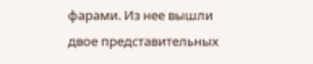фарами. Из нее вышли двое представительных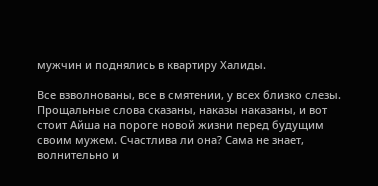мужчин и поднялись в квартиру Халиды.

Все взволнованы, все в смятении, у всех близко слезы. Прощальные слова сказаны, наказы наказаны, и вот стоит Айша на пороге новой жизни перед будущим своим мужем. Счастлива ли она? Сама не знает, волнительно и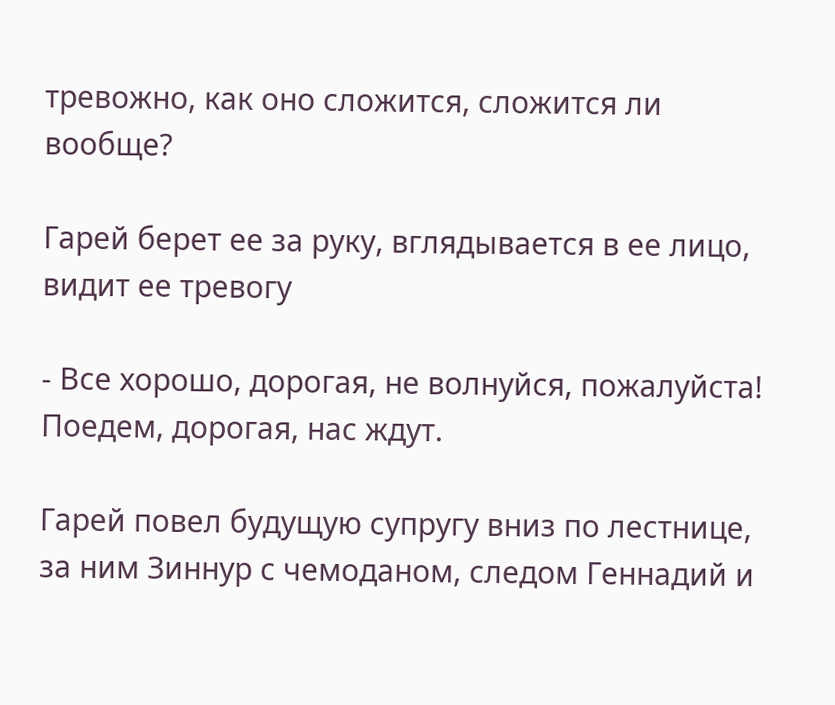тревожно, как оно сложится, сложится ли вообще?

Гарей берет ее за руку, вглядывается в ее лицо, видит ее тревогу

- Все хорошо, дорогая, не волнуйся, пожалуйста! Поедем, дорогая, нас ждут.

Гарей повел будущую супругу вниз по лестнице, за ним Зиннур с чемоданом, следом Геннадий и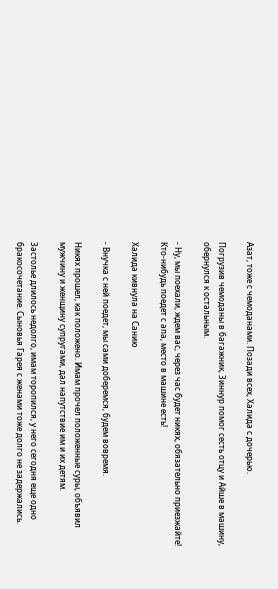Азат, тоже с чемоданами. Позади всех, Халида с дочерью.

Погрузив чемоданы в багажник, Зиннур помог сесть отцу и Айше в машину, обернулся к остальным.

- Ну, мы поехали, ждем вас, через час будет никях, обязательно приезжайте! Кто-нибудь поедет с апа, место в машине есть!

Халида кивнула на Санию

- Внучка с ней поедет, мы сами доберемся, будем вовремя.

Никях прошел, как положено. Имам прочел положенные суры, объявил мужчину и женщину супругами, дал напутствие им и их детям.

Застолье длилось недолго, имам торопился, у него сегодня еще одно бракосочетание. Сыновья Гарея с женами тоже долго не задержались.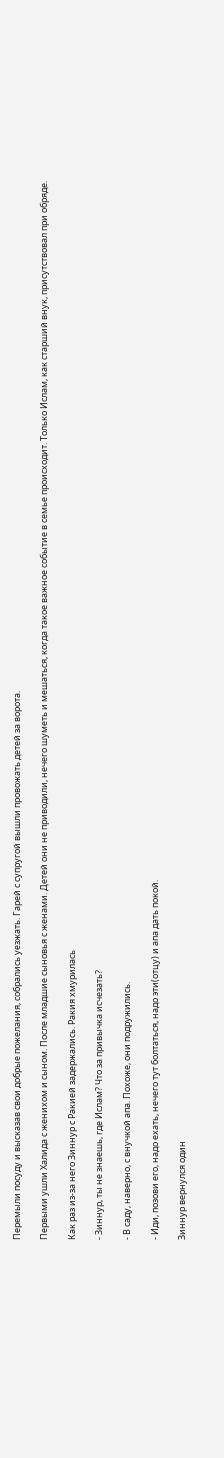Перемыли посуду и высказав свои добрые пожелания, собрались уезжать. Гарей с супругой вышли провожать детей за ворота.

Первыми ушли Халида с женихом и сыном. После младшие сыновья с женами. Детей они не приводили, нечего шуметь и мешаться, когда такое важное событие в семье происходит. Только Ислам, как старший внук, присутствовал при обряде.

Как раз из-за него Зиннур с Ракией задержались. Ракия хмурилась

- Зиннур, ты не знаешь, где Ислам? Что за привычка исчезать?

- В саду, наверно, с внучкой апа. Похоже, они подружились.

- Иди, позови его, надо ехать, нечего тут болтаться, надо эти(отцу) и апа дать покой.

Зиннур вернулся один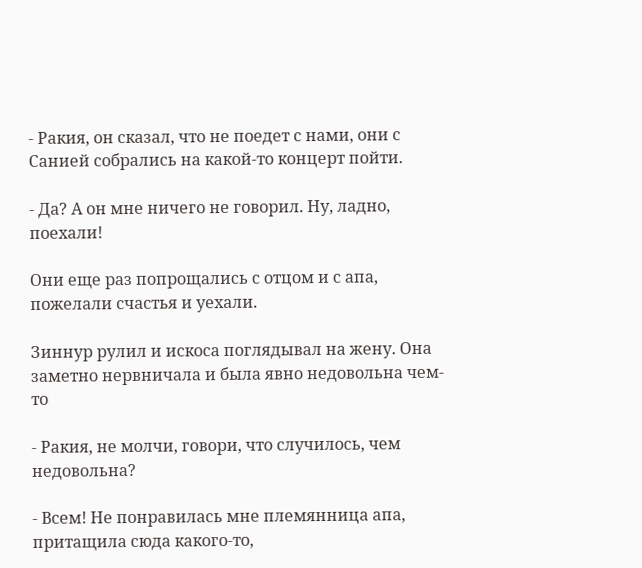- Ракия, он сказал, что не поедет с нами, они с Санией собрались на какой-то концерт пойти.

- Да? А он мне ничего не говорил. Ну, ладно, поехали!

Они еще раз попрощались с отцом и с апа, пожелали счастья и уехали.

Зиннур рулил и искоса поглядывал на жену. Она заметно нервничала и была явно недовольна чем-то

- Ракия, не молчи, говори, что случилось, чем недовольна?

- Всем! Не понравилась мне племянница апа, притащила сюда какого-то,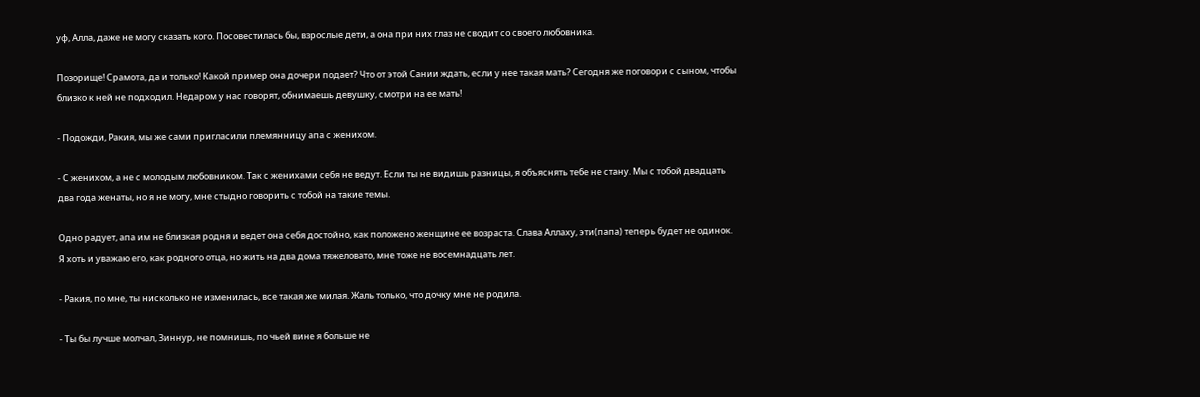уф, Алла, даже не могу сказать кого. Посовестилась бы, взрослые дети, а она при них глаз не сводит со своего любовника.

Позорище! Срамота, да и только! Какой пример она дочери подает? Что от этой Сании ждать, если у нее такая мать? Сегодня же поговори с сыном, чтобы близко к ней не подходил. Недаром у нас говорят, обнимаешь девушку, смотри на ее мать!

- Подожди, Ракия, мы же сами пригласили племянницу апа с женихом.

- С женихом, а не с молодым любовником. Так с женихами себя не ведут. Если ты не видишь разницы, я объяснять тебе не стану. Мы с тобой двадцать два года женаты, но я не могу, мне стыдно говорить с тобой на такие темы.

Одно радует, апа им не близкая родня и ведет она себя достойно, как положено женщине ее возраста. Слава Аллаху, эти(папа) теперь будет не одинок. Я хоть и уважаю его, как родного отца, но жить на два дома тяжеловато, мне тоже не восемнадцать лет.

- Ракия, по мне, ты нисколько не изменилась, все такая же милая. Жаль только, что дочку мне не родила.

- Ты бы лучше молчал, Зиннур, не помнишь, по чьей вине я больше не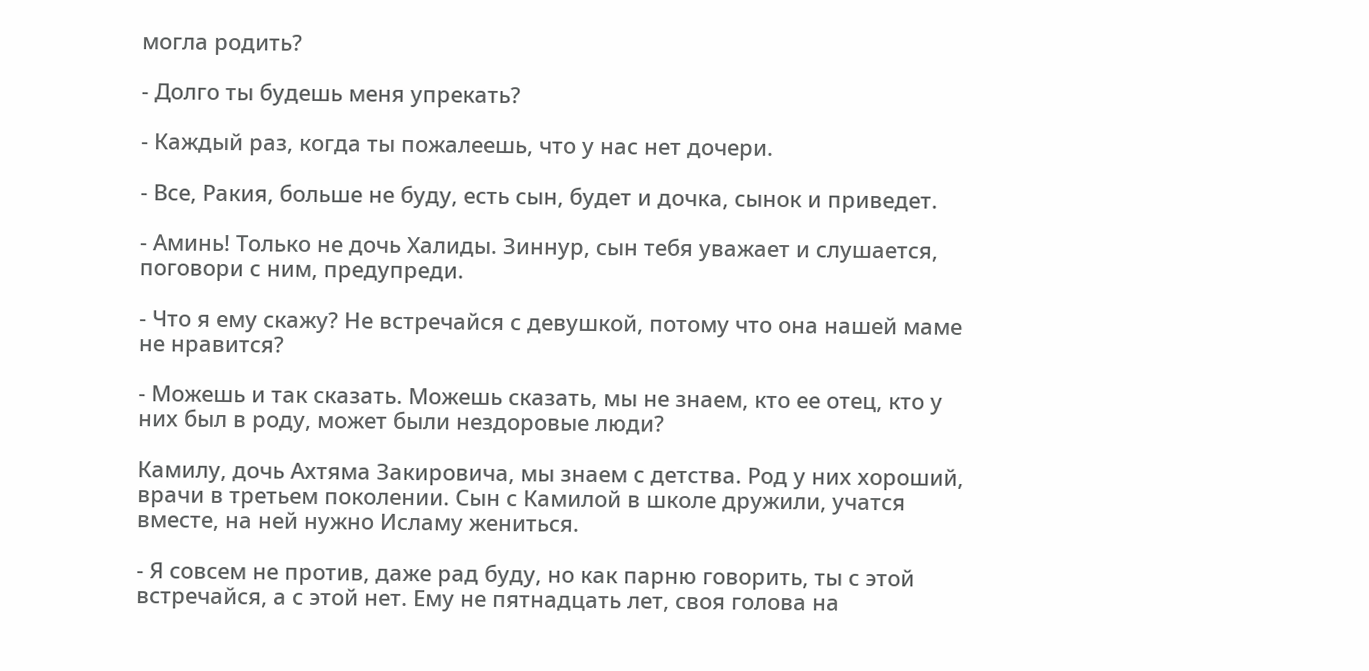могла родить?

- Долго ты будешь меня упрекать?

- Каждый раз, когда ты пожалеешь, что у нас нет дочери.

- Все, Ракия, больше не буду, есть сын, будет и дочка, сынок и приведет.

- Аминь! Только не дочь Халиды. Зиннур, сын тебя уважает и слушается, поговори с ним, предупреди.

- Что я ему скажу? Не встречайся с девушкой, потому что она нашей маме не нравится?

- Можешь и так сказать. Можешь сказать, мы не знаем, кто ее отец, кто у них был в роду, может были нездоровые люди?

Камилу, дочь Ахтяма Закировича, мы знаем с детства. Род у них хороший, врачи в третьем поколении. Сын с Камилой в школе дружили, учатся вместе, на ней нужно Исламу жениться.

- Я совсем не против, даже рад буду, но как парню говорить, ты с этой встречайся, а с этой нет. Ему не пятнадцать лет, своя голова на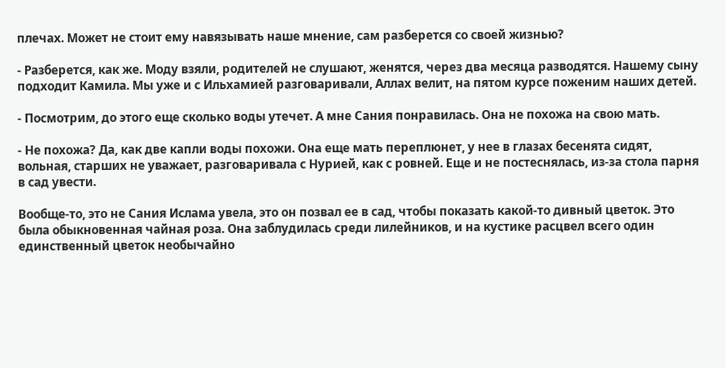плечах. Может не стоит ему навязывать наше мнение, сам разберется со своей жизнью?

- Разберется, как же. Моду взяли, родителей не слушают, женятся, через два месяца разводятся. Нашему сыну подходит Камила. Мы уже и с Ильхамией разговаривали, Аллах велит, на пятом курсе поженим наших детей.

- Посмотрим, до этого еще сколько воды утечет. А мне Сания понравилась. Она не похожа на свою мать.

- Не похожа? Да, как две капли воды похожи. Она еще мать переплюнет, у нее в глазах бесенята сидят, вольная, старших не уважает, разговаривала с Нурией, как с ровней. Еще и не постеснялась, из-за стола парня в сад увести.

Вообще-то, это не Сания Ислама увела, это он позвал ее в сад, чтобы показать какой-то дивный цветок. Это была обыкновенная чайная роза. Она заблудилась среди лилейников, и на кустике расцвел всего один единственный цветок необычайно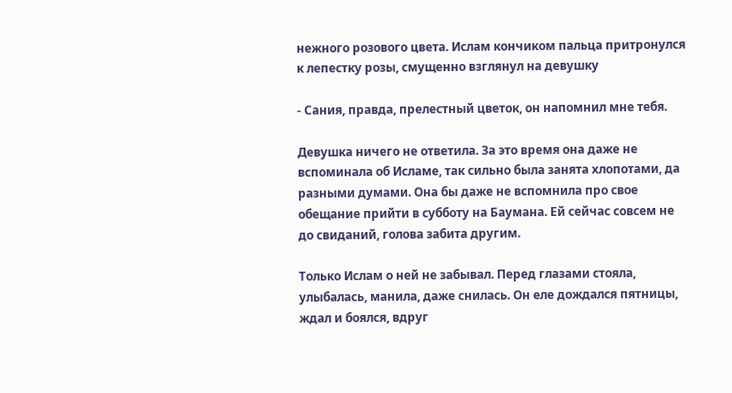нежного розового цвета. Ислам кончиком пальца притронулся к лепестку розы, смущенно взглянул на девушку

- Сания, правда, прелестный цветок, он напомнил мне тебя.

Девушка ничего не ответила. За это время она даже не вспоминала об Исламе, так сильно была занята хлопотами, да разными думами. Она бы даже не вспомнила про свое обещание прийти в субботу на Баумана. Ей сейчас совсем не до свиданий, голова забита другим.

Только Ислам о ней не забывал. Перед глазами стояла, улыбалась, манила, даже снилась. Он еле дождался пятницы, ждал и боялся, вдруг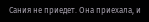Сания не приедет. Она приехала, и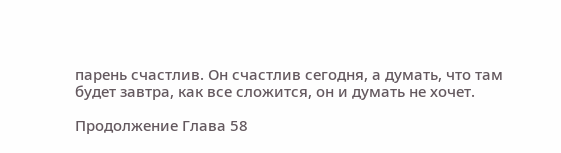парень счастлив. Он счастлив сегодня, а думать, что там будет завтра, как все сложится, он и думать не хочет.

Продолжение Глава 58